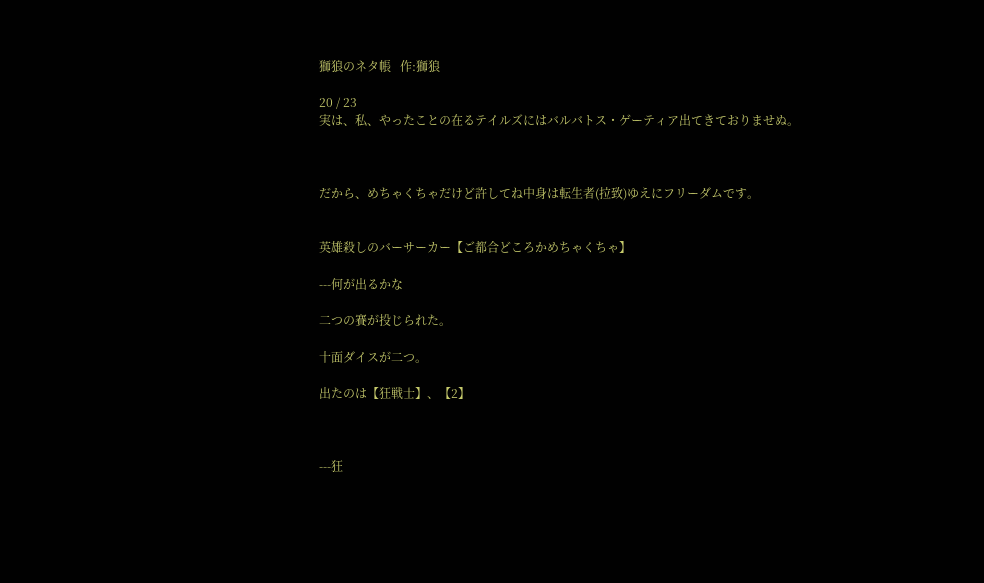獅狼のネタ帳   作:獅狼

20 / 23
実は、私、やったことの在るテイルズにはバルバトス・ゲーティア出てきておりませぬ。



だから、めちゃくちゃだけど許してね中身は転生者(拉致)ゆえにフリーダムです。


英雄殺しのバーサーカー【ご都合どころかめちゃくちゃ】

---何が出るかな

二つの賽が投じられた。

十面ダイスが二つ。

出たのは【狂戦士】、【2】



---狂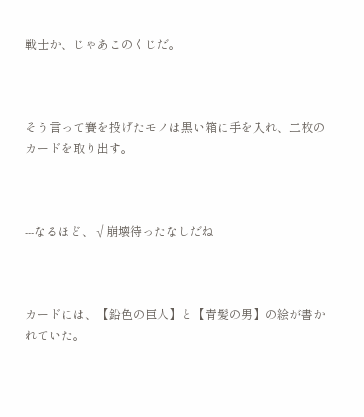戦士か、じゃあこのくじだ。



そう言って賽を投げたモノは黒い箱に手を入れ、二枚のカードを取り出す。



---なるほど、√崩壊待ったなしだね



カードには、【鉛色の巨人】と【青髪の男】の絵が書かれていた。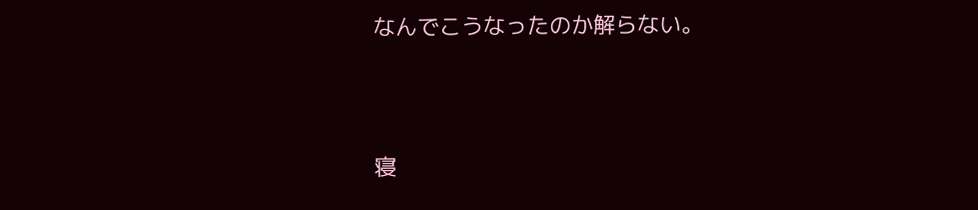なんでこうなったのか解らない。



寝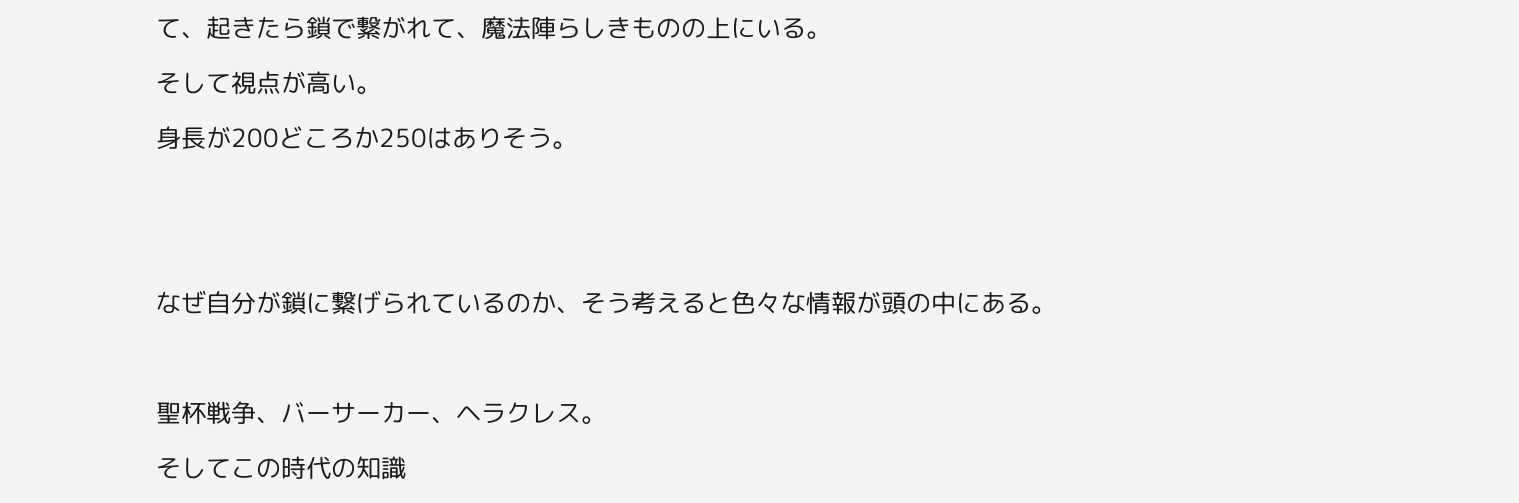て、起きたら鎖で繋がれて、魔法陣らしきものの上にいる。

そして視点が高い。

身長が200どころか250はありそう。





なぜ自分が鎖に繋げられているのか、そう考えると色々な情報が頭の中にある。



聖杯戦争、バーサーカー、ヘラクレス。

そしてこの時代の知識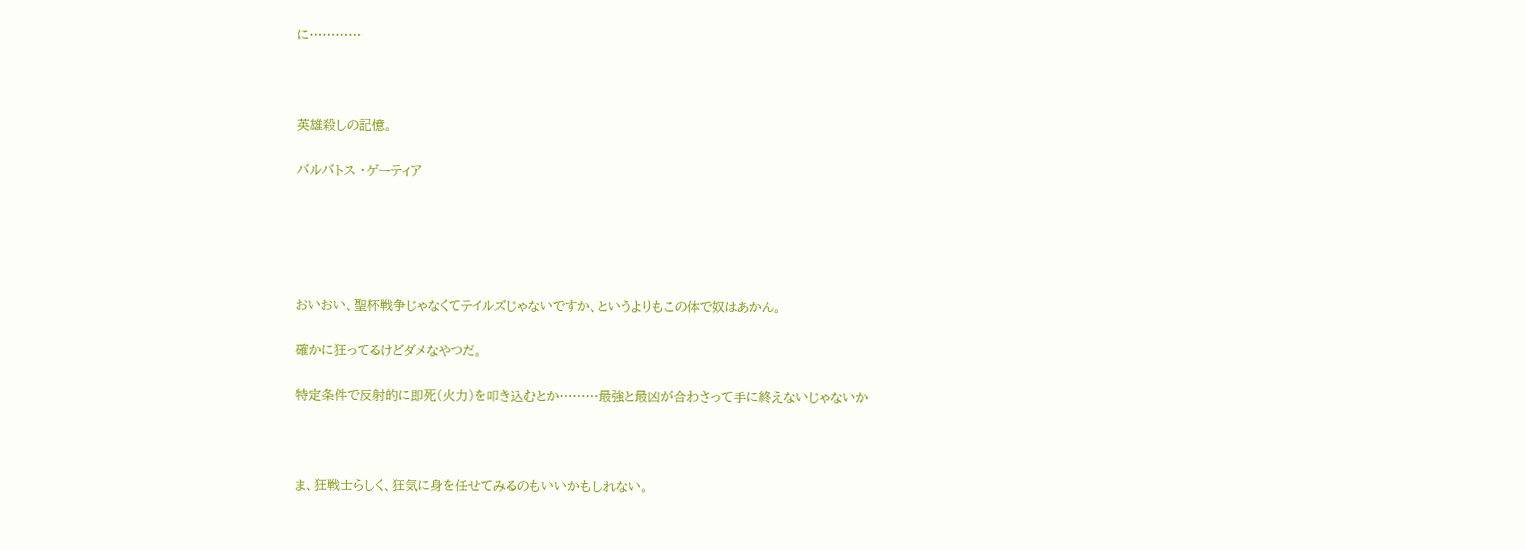に…………



英雄殺しの記憶。

バルバトス ・ゲーティア





おいおい、聖杯戦争じゃなくてテイルズじゃないですか、というよりもこの体で奴はあかん。

確かに狂ってるけどダメなやつだ。

特定条件で反射的に即死(火力)を叩き込むとか………最強と最凶が合わさって手に終えないじゃないか



ま、狂戦士らしく、狂気に身を任せてみるのもいいかもしれない。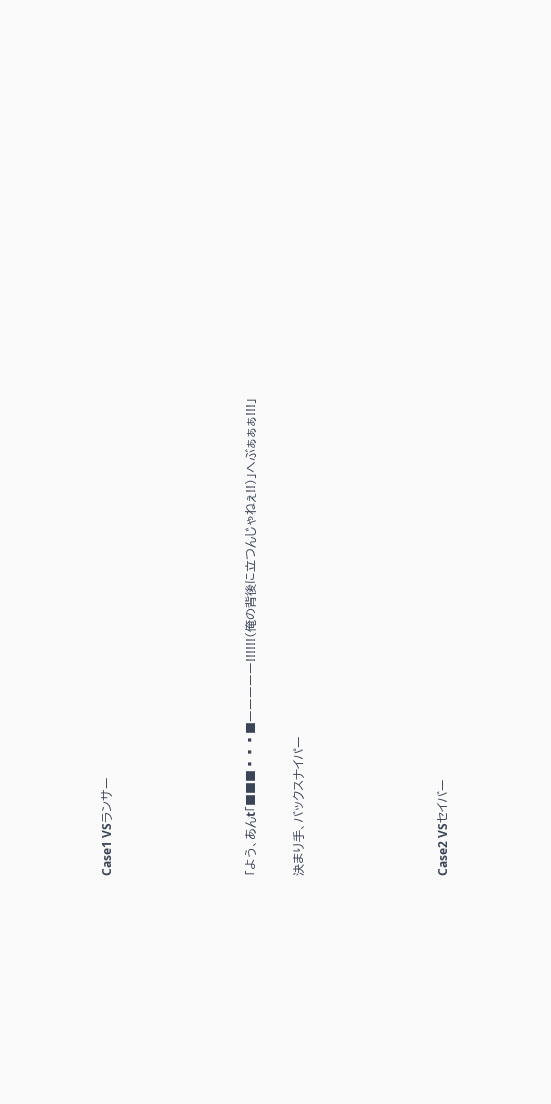Case1 VSランサー





「よう、あんt「■■■▪▪▪■ーーーーー!!!!!!(俺の背後に立つんじゃねぇ!!)」へぶぁぁぁ!!!」

決まり手、バックスナイパー





Case2 VSセイバー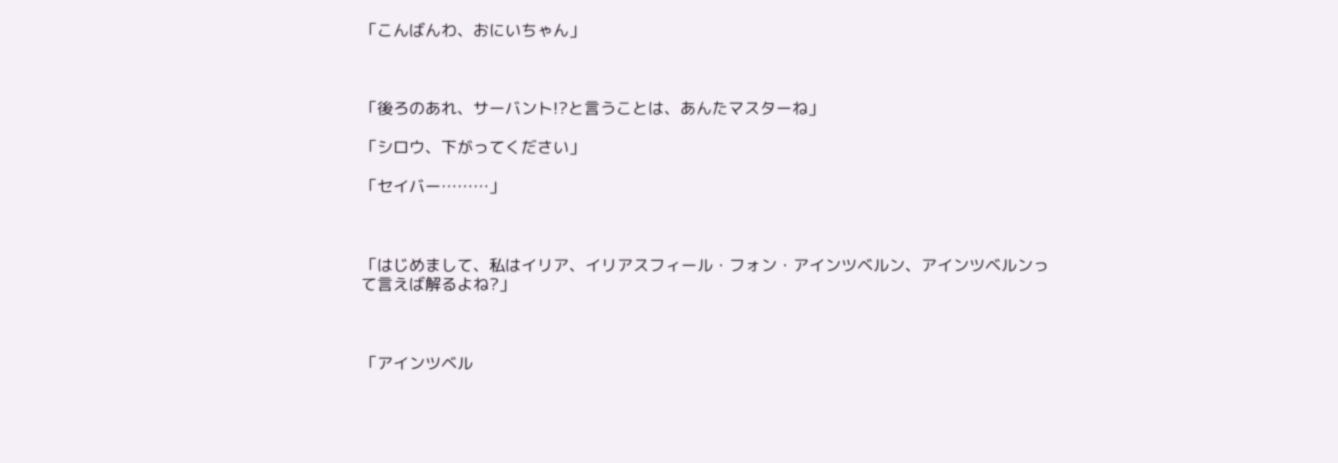「こんばんわ、おにいちゃん」



「後ろのあれ、サーバント!?と言うことは、あんたマスターね」

「シロウ、下がってください」

「セイバー………」



「はじめまして、私はイリア、イリアスフィール・フォン・アインツベルン、アインツベルンって言えば解るよね?」



「アインツベル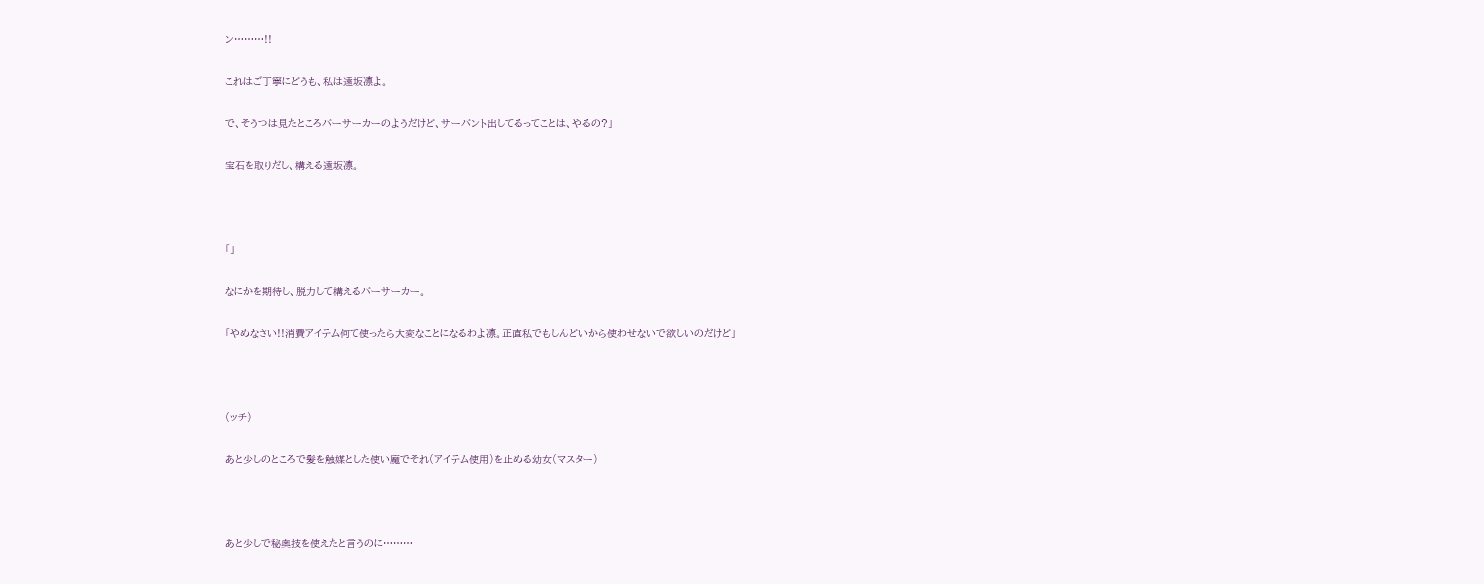ン………!!

これはご丁寧にどうも、私は遠坂凛よ。

で、そうつは見たところバーサーカーのようだけど、サーバント出してるってことは、やるの?」

宝石を取りだし、構える遠坂凛。



「」

なにかを期待し、脱力して構えるバーサーカー。

「やめなさい!!消費アイテム何て使ったら大変なことになるわよ凛。正直私でもしんどいから使わせないで欲しいのだけど」



(ッチ)

あと少しのところで髪を触媒とした使い魔でそれ(アイテム使用)を止める幼女(マスター)



あと少しで秘奥技を使えたと言うのに………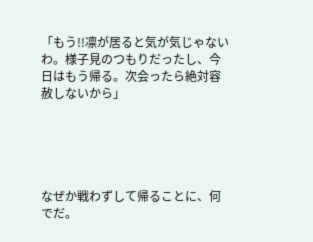「もう!!凛が居ると気が気じゃないわ。様子見のつもりだったし、今日はもう帰る。次会ったら絶対容赦しないから」





なぜか戦わずして帰ることに、何でだ。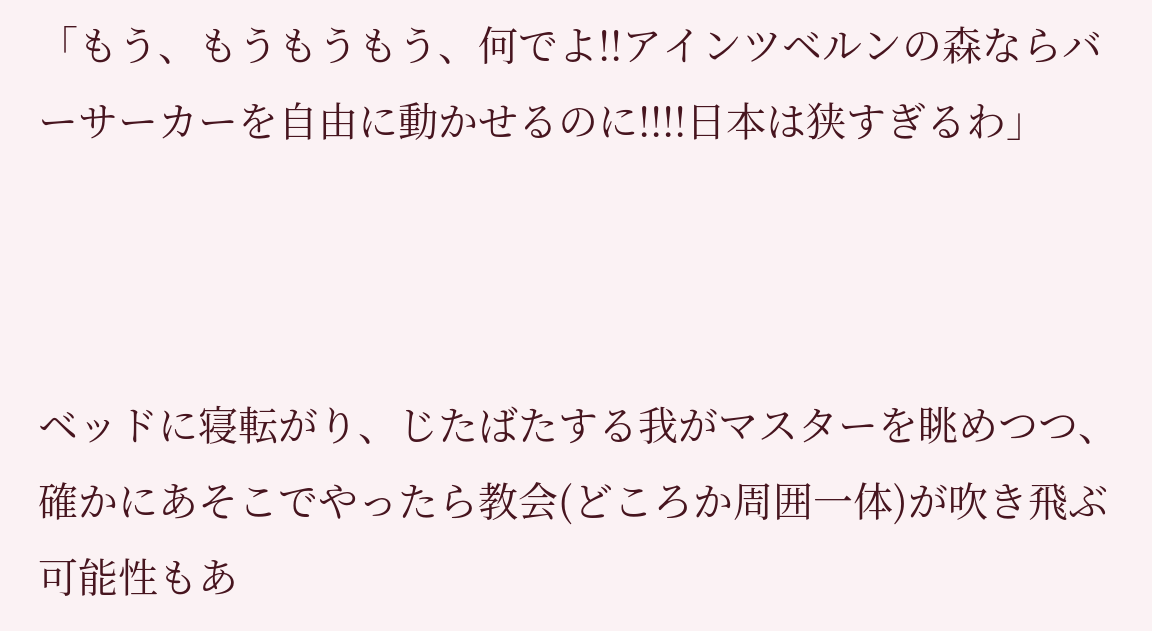「もう、もうもうもう、何でよ!!アインツベルンの森ならバーサーカーを自由に動かせるのに!!!!日本は狭すぎるわ」



ベッドに寝転がり、じたばたする我がマスターを眺めつつ、確かにあそこでやったら教会(どころか周囲一体)が吹き飛ぶ可能性もあ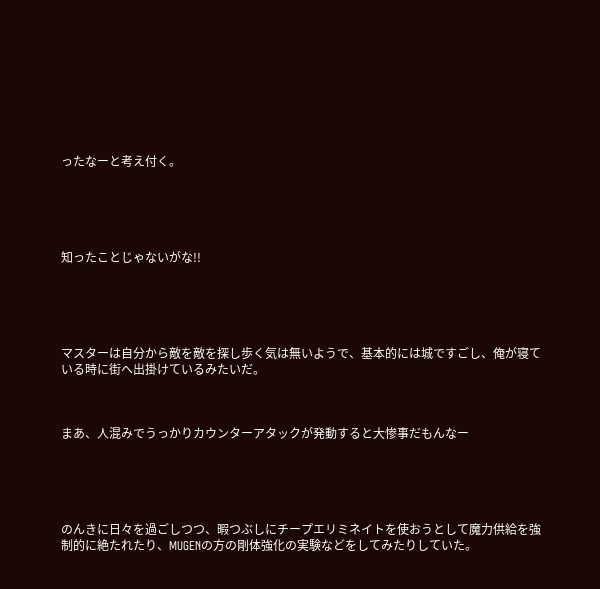ったなーと考え付く。





知ったことじゃないがな!!





マスターは自分から敵を敵を探し歩く気は無いようで、基本的には城ですごし、俺が寝ている時に街へ出掛けているみたいだ。



まあ、人混みでうっかりカウンターアタックが発動すると大惨事だもんなー





のんきに日々を過ごしつつ、暇つぶしにチープエリミネイトを使おうとして魔力供給を強制的に絶たれたり、MUGENの方の剛体強化の実験などをしてみたりしていた。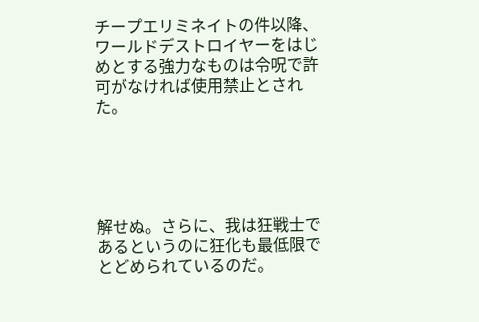チープエリミネイトの件以降、ワールドデストロイヤーをはじめとする強力なものは令呪で許可がなければ使用禁止とされた。





解せぬ。さらに、我は狂戦士であるというのに狂化も最低限でとどめられているのだ。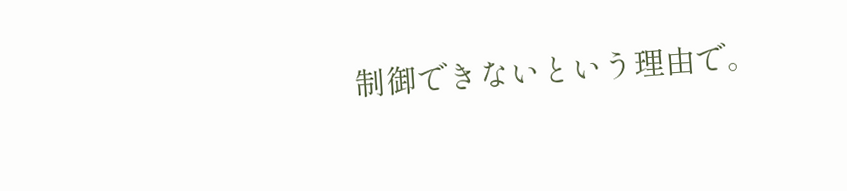制御できないという理由で。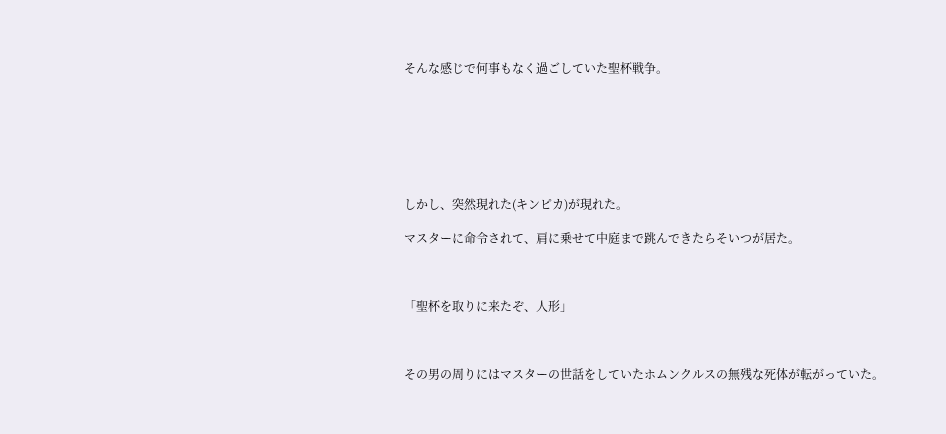そんな感じで何事もなく過ごしていた聖杯戦争。







しかし、突然現れた(キンピカ)が現れた。

マスターに命令されて、肩に乗せて中庭まで跳んできたらそいつが居た。



「聖杯を取りに来たぞ、人形」



その男の周りにはマスターの世話をしていたホムンクルスの無残な死体が転がっていた。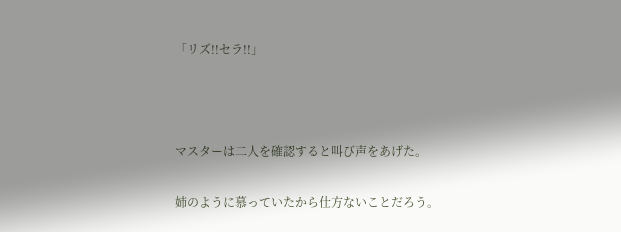「リズ!!セラ!!」



マスターは二人を確認すると叫び声をあげた。

姉のように慕っていたから仕方ないことだろう。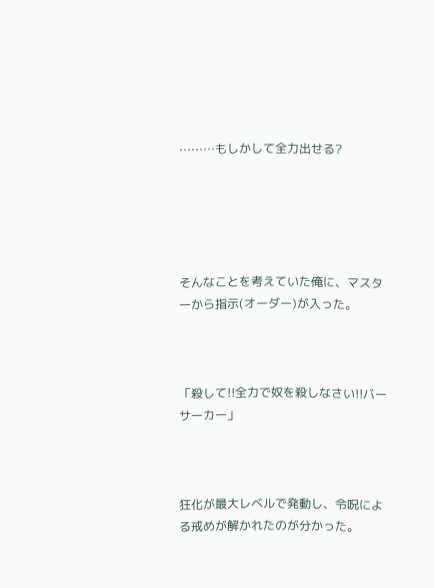………もしかして全力出せる?





そんなことを考えていた俺に、マスターから指示(オーダー)が入った。



「殺して!!全力で奴を殺しなさい!!バーサーカー」



狂化が最大レベルで発動し、令呪による戒めが解かれたのが分かった。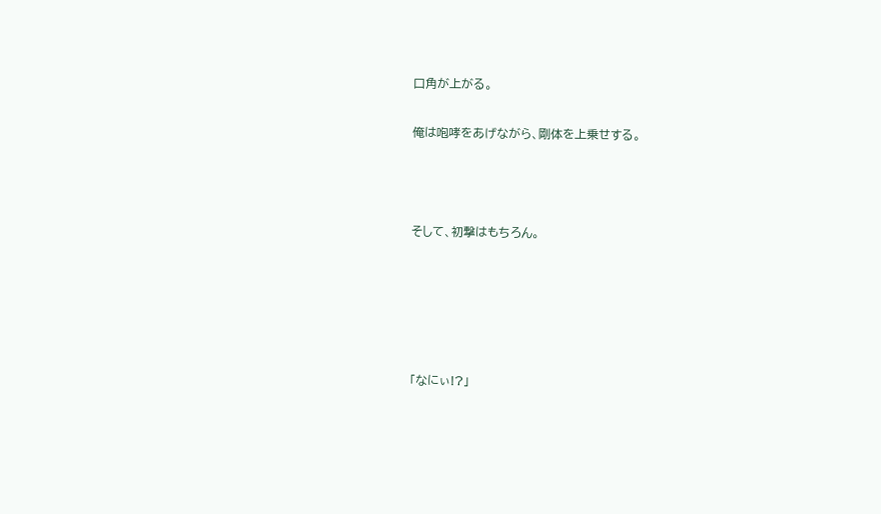口角が上がる。

俺は咆哮をあげながら、剛体を上乗せする。



そして、初撃はもちろん。





「なにぃ!?」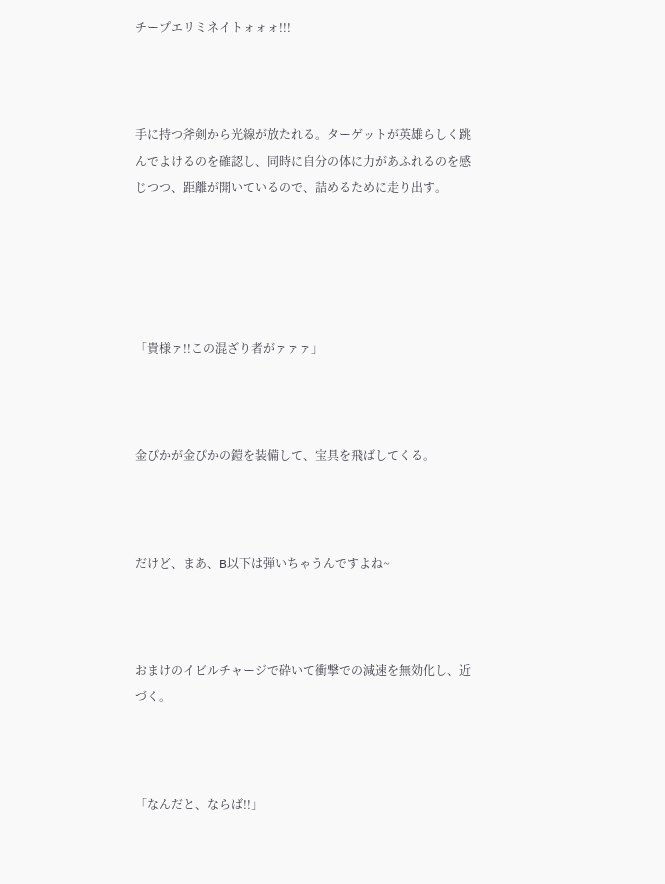チープエリミネイトォォォ!!!



手に持つ斧剣から光線が放たれる。ターゲットが英雄らしく跳んでよけるのを確認し、同時に自分の体に力があふれるのを感じつつ、距離が開いているので、詰めるために走り出す。





「貴様ァ!!この混ざり者がァァァ」



金ぴかが金ぴかの鎧を装備して、宝具を飛ばしてくる。



だけど、まあ、B以下は弾いちゃうんですよね~



おまけのイビルチャージで砕いて衝撃での減速を無効化し、近づく。



「なんだと、ならば!!」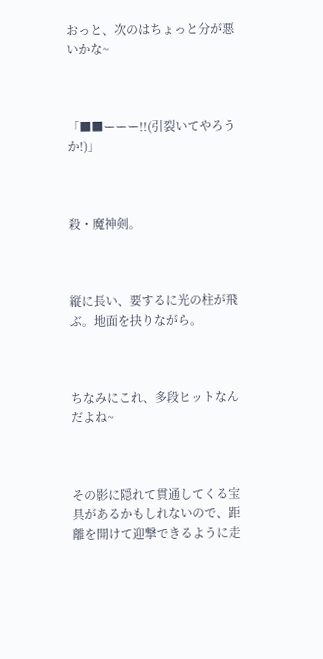おっと、次のはちょっと分が悪いかな~



「■■ーーー!!(引裂いてやろうか!)」



殺・魔神剣。



縦に長い、要するに光の柱が飛ぶ。地面を抉りながら。



ちなみにこれ、多段ヒットなんだよね~



その影に隠れて貫通してくる宝具があるかもしれないので、距離を開けて迎撃できるように走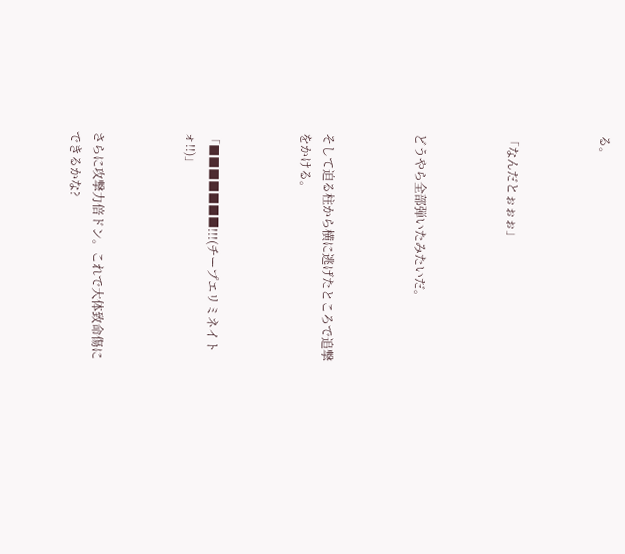る。



「なんだとぉぉぉ」



どうやら全部弾いたみたいだ。



そして迫る柱から横に逃げたところで追撃をかける。



「■■■■■■■!!!(チープエリミネイトォ!!)」



さらに攻撃力倍ドン。これで大体致命傷にできるかな?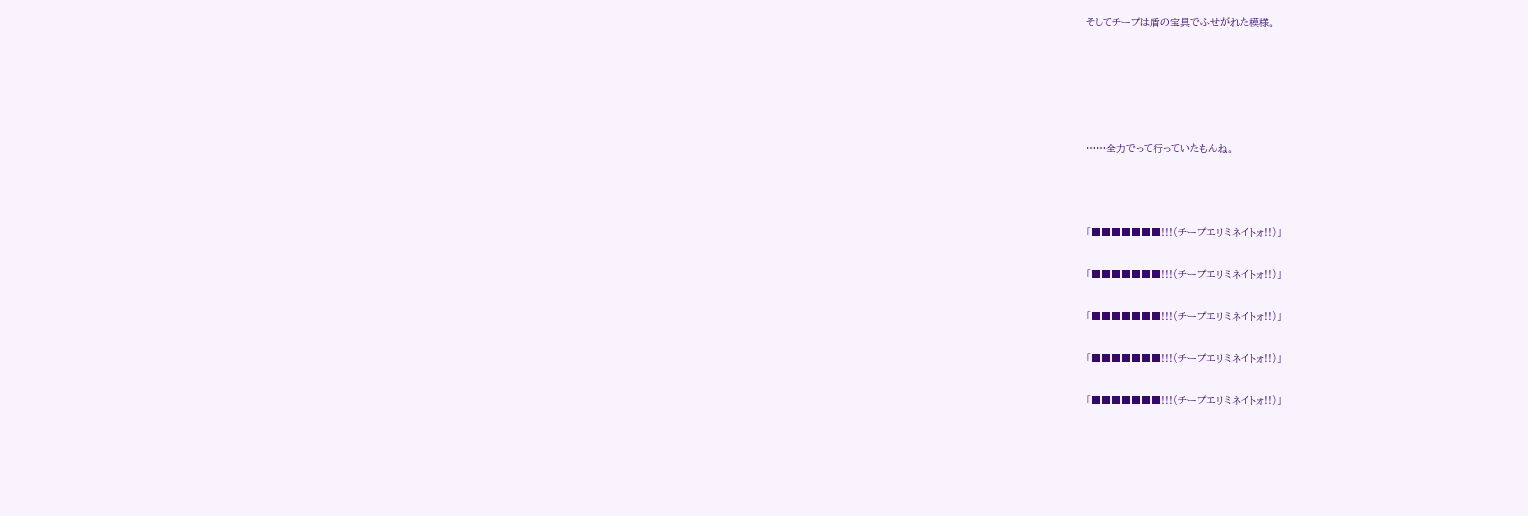そしてチープは盾の宝具でふせがれた模様。





……全力でって行っていたもんね。



「■■■■■■■!!!(チープエリミネイトォ!!)」

「■■■■■■■!!!(チープエリミネイトォ!!)」

「■■■■■■■!!!(チープエリミネイトォ!!)」

「■■■■■■■!!!(チープエリミネイトォ!!)」

「■■■■■■■!!!(チープエリミネイトォ!!)」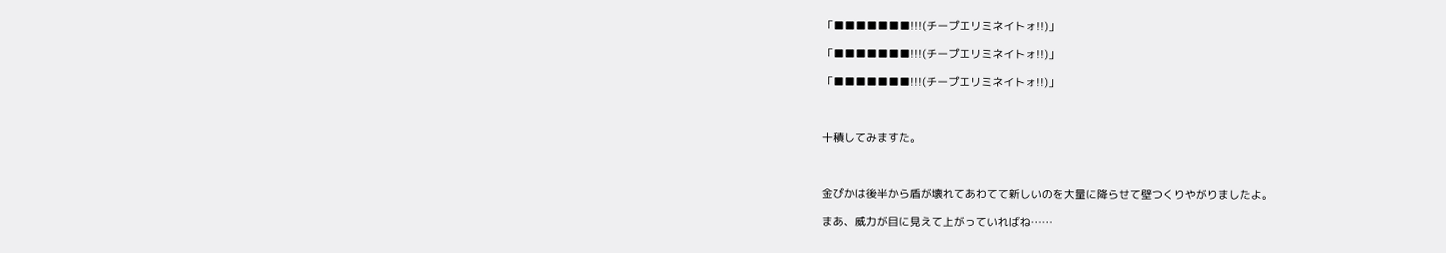「■■■■■■■!!!(チープエリミネイトォ!!)」

「■■■■■■■!!!(チープエリミネイトォ!!)」

「■■■■■■■!!!(チープエリミネイトォ!!)」



十積してみますた。



金ぴかは後半から盾が壊れてあわてて新しいのを大量に降らせて壁つくりやがりましたよ。

まあ、威力が目に見えて上がっていればね……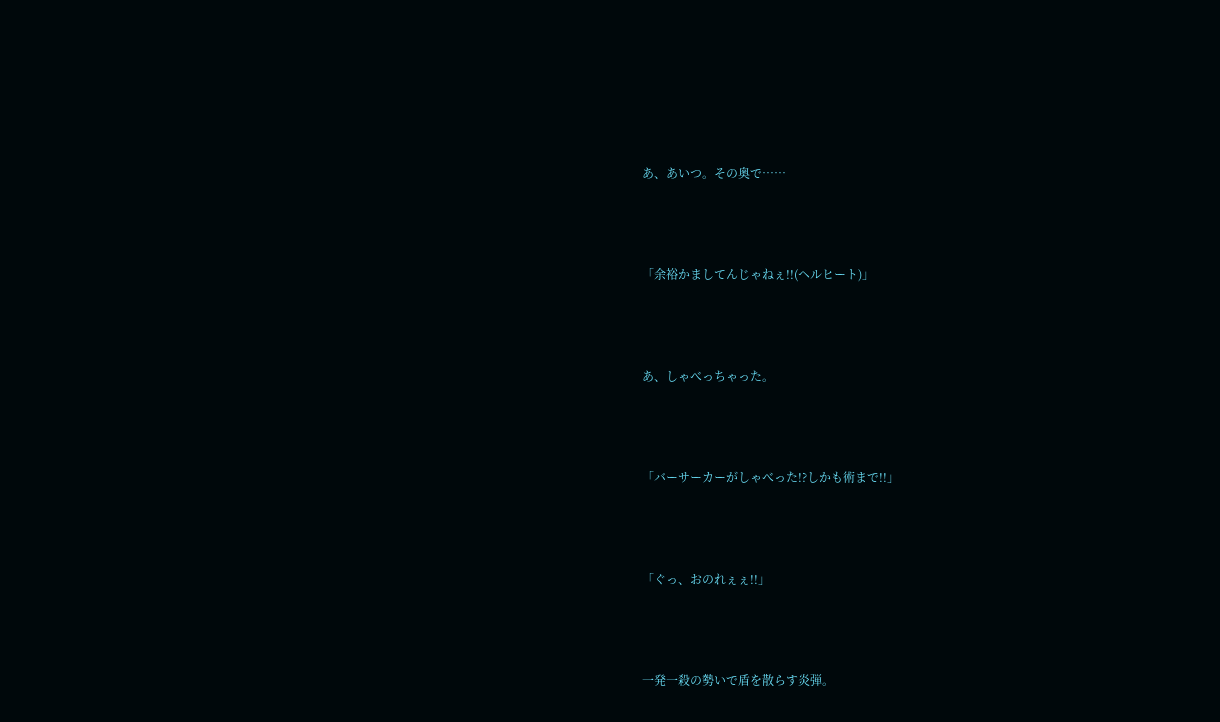あ、あいつ。その奥で……



「余裕かましてんじゃねぇ!!(ヘルヒート)」



あ、しゃべっちゃった。



「バーサーカーがしゃべった!?しかも術まで!!」



「ぐっ、おのれぇぇ!!」



一発一殺の勢いで盾を散らす炎弾。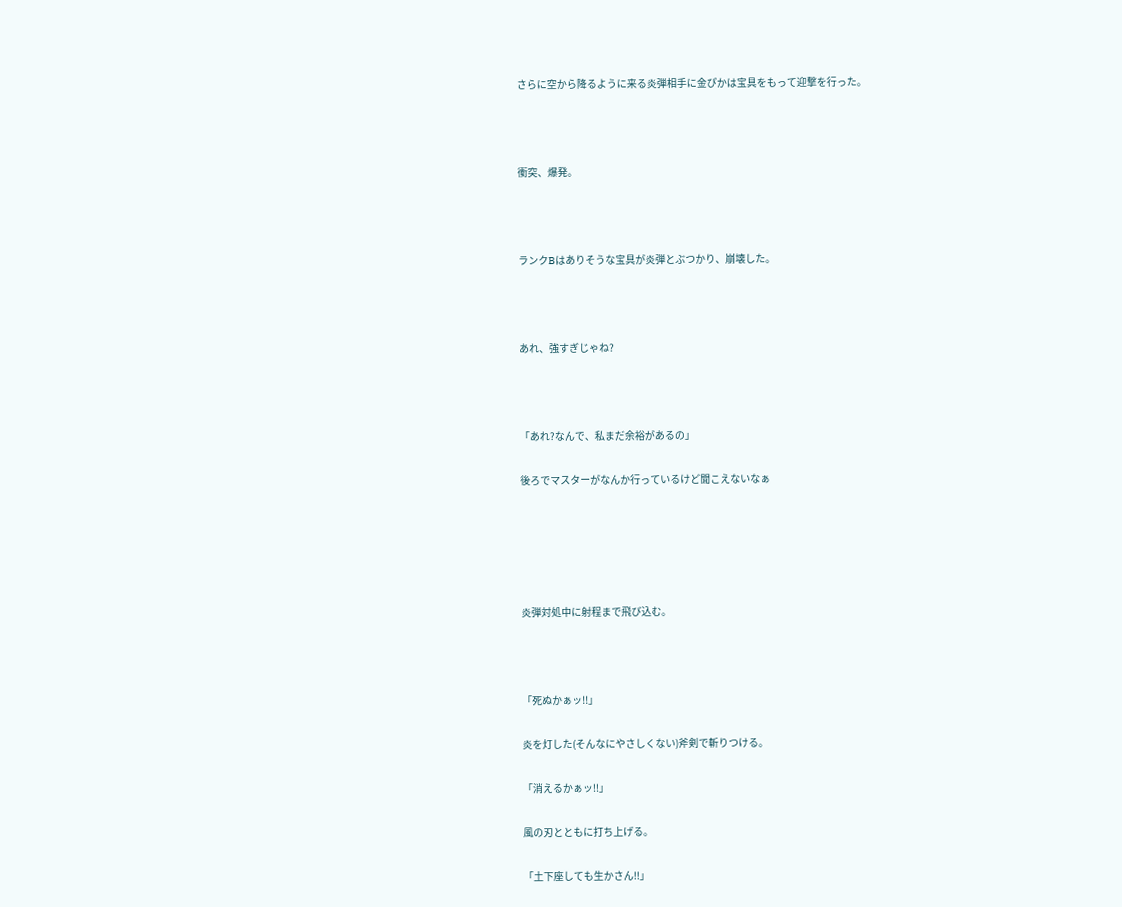さらに空から降るように来る炎弾相手に金ぴかは宝具をもって迎撃を行った。



衝突、爆発。



ランクBはありそうな宝具が炎弾とぶつかり、崩壊した。



あれ、強すぎじゃね?



「あれ?なんで、私まだ余裕があるの」

後ろでマスターがなんか行っているけど聞こえないなぁ





炎弾対処中に射程まで飛び込む。



「死ぬかぁッ!!」

炎を灯した(そんなにやさしくない)斧剣で斬りつける。

「消えるかぁッ!!」

風の刃とともに打ち上げる。

「土下座しても生かさん!!」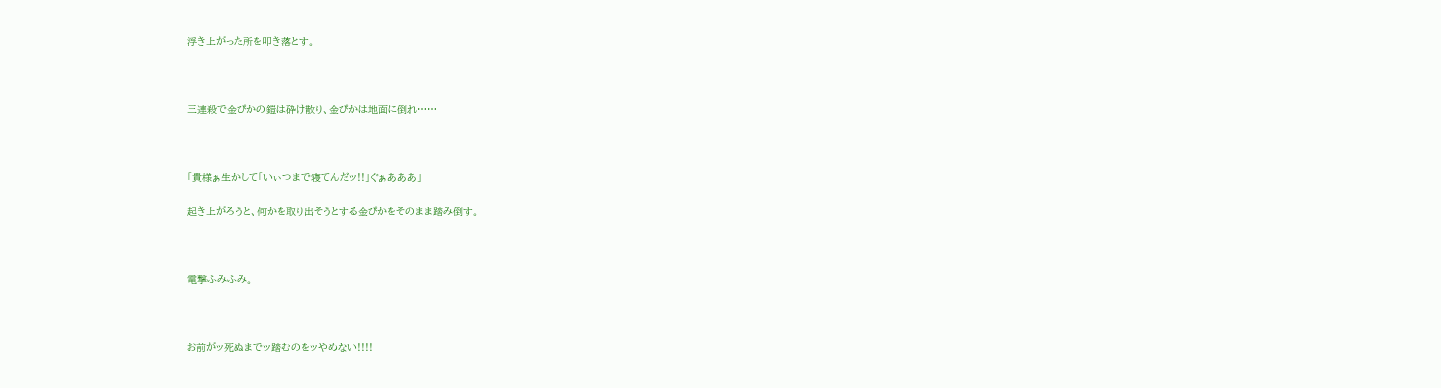浮き上がった所を叩き落とす。



三連殺で金ぴかの鎧は砕け散り、金ぴかは地面に倒れ……



「貴様ぁ生かして「いぃつまで寝てんだッ!!」ぐぁあああ」

起き上がろうと、何かを取り出そうとする金ぴかをそのまま踏み倒す。



電撃ふみふみ。



お前がッ死ぬまでッ踏むのをッやめない!!!!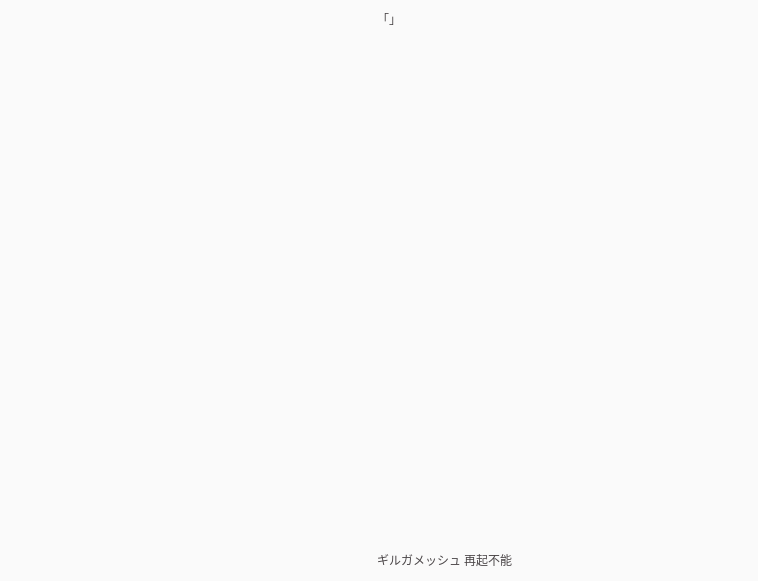「」





















ギルガメッシュ 再起不能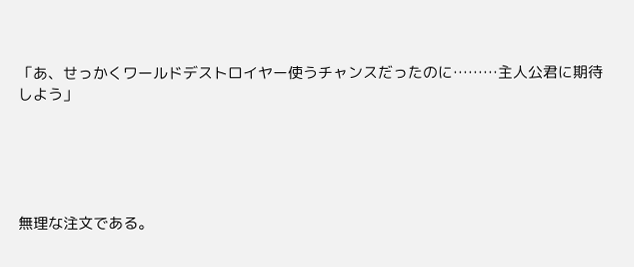「あ、せっかくワールドデストロイヤー使うチャンスだったのに………主人公君に期待しよう」





無理な注文である。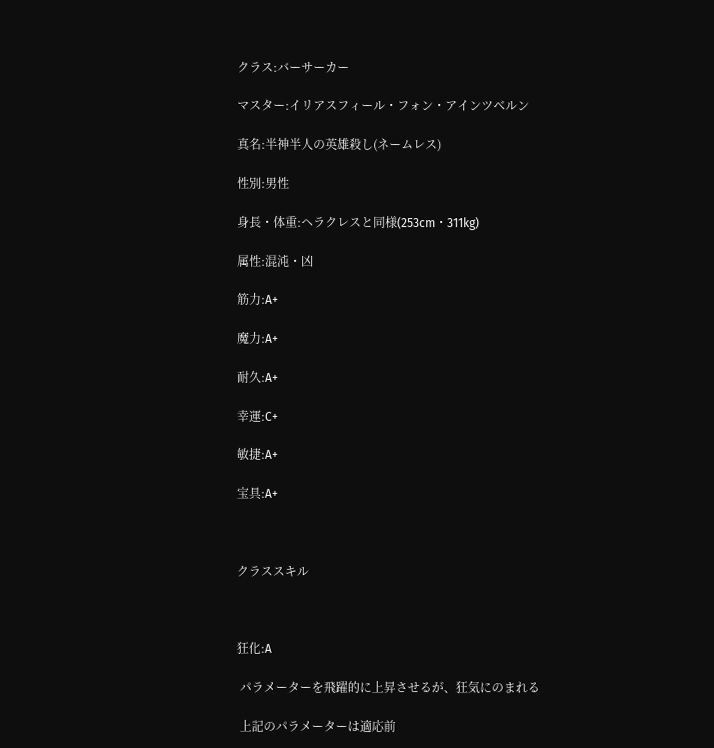クラス:バーサーカー

マスター:イリアスフィール・フォン・アインツベルン

真名:半神半人の英雄殺し(ネームレス)

性別:男性

身長・体重:ヘラクレスと同様(253cm・311kg)

属性:混沌・凶

筋力:A+

魔力:A+

耐久:A+

幸運:C+

敏捷:A+

宝具:A+



クラススキル



狂化:A

 パラメーターを飛躍的に上昇させるが、狂気にのまれる

 上記のパラメーターは適応前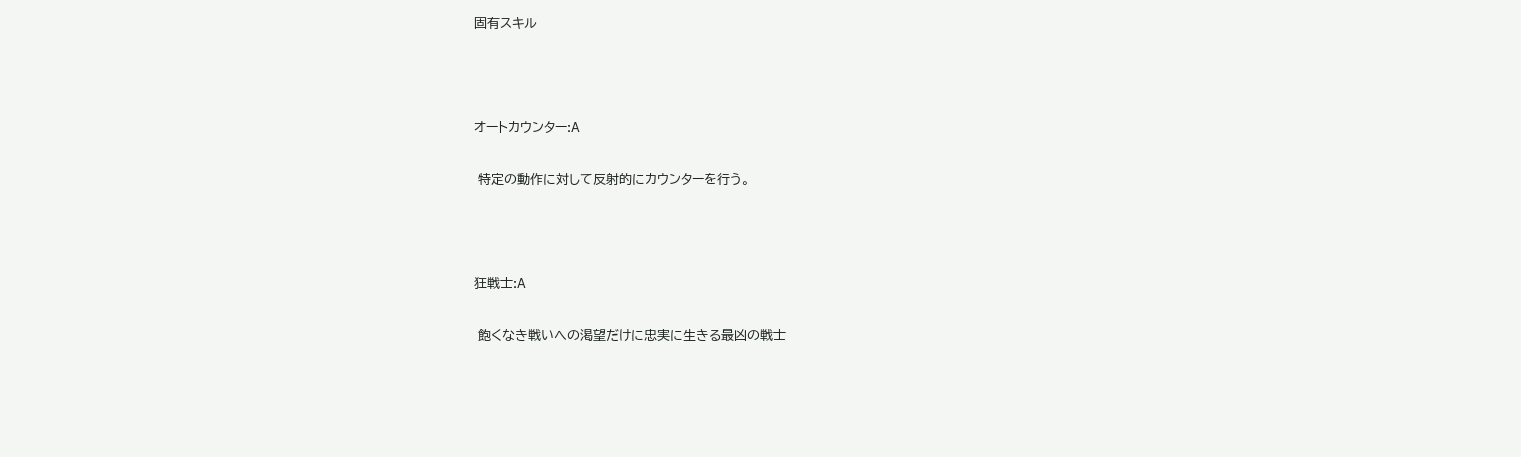固有スキル



オートカウンター:A

 特定の動作に対して反射的にカウンターを行う。



狂戦士:A

 飽くなき戦いへの渇望だけに忠実に生きる最凶の戦士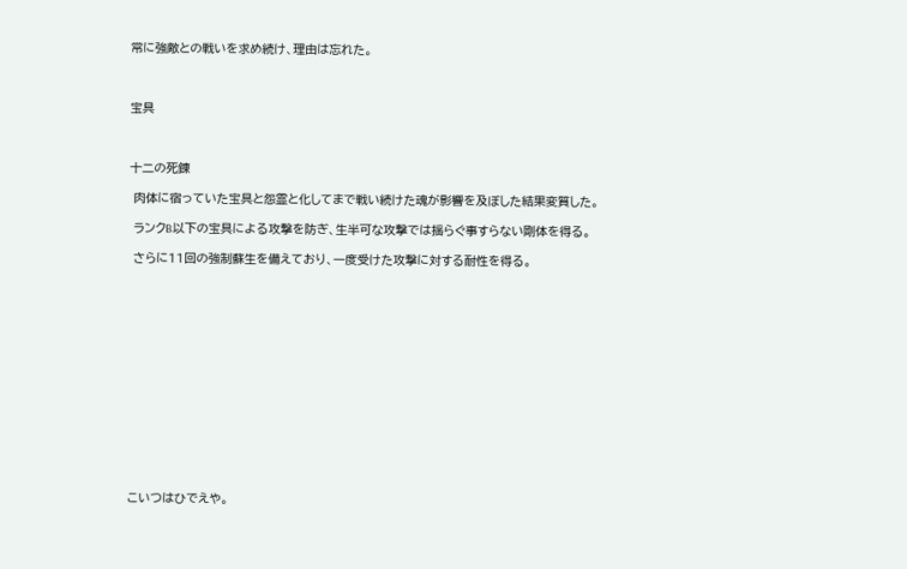常に強敵との戦いを求め続け、理由は忘れた。



宝具



十二の死錬

 肉体に宿っていた宝具と怨霊と化してまで戦い続けた魂が影響を及ぼした結果変質した。

 ランクB以下の宝具による攻撃を防ぎ、生半可な攻撃では揺らぐ事すらない剛体を得る。

 さらに11回の強制蘇生を備えており、一度受けた攻撃に対する耐性を得る。















こいつはひでえや。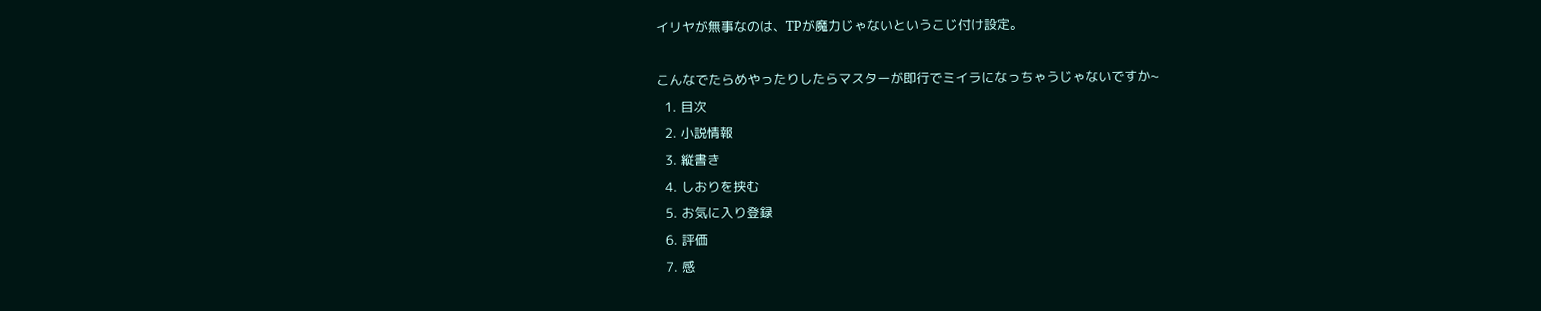イリヤが無事なのは、TPが魔力じゃないというこじ付け設定。

こんなでたらめやったりしたらマスターが即行でミイラになっちゃうじゃないですか~
  1. 目次
  2. 小説情報
  3. 縦書き
  4. しおりを挟む
  5. お気に入り登録
  6. 評価
  7. 感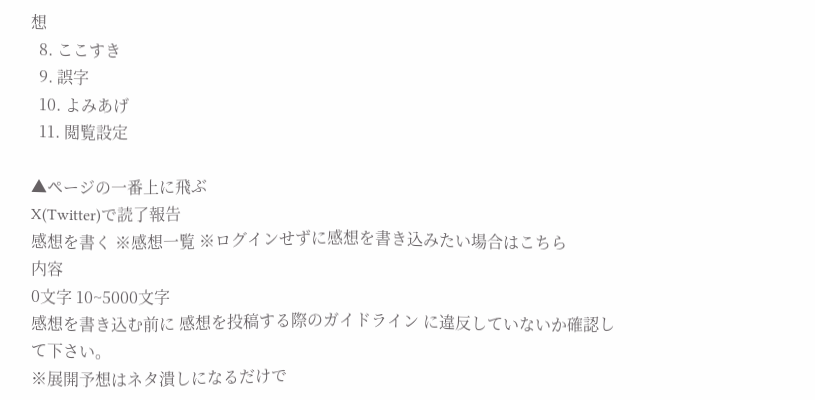想
  8. ここすき
  9. 誤字
  10. よみあげ
  11. 閲覧設定

▲ページの一番上に飛ぶ
X(Twitter)で読了報告
感想を書く ※感想一覧 ※ログインせずに感想を書き込みたい場合はこちら
内容
0文字 10~5000文字
感想を書き込む前に 感想を投稿する際のガイドライン に違反していないか確認して下さい。
※展開予想はネタ潰しになるだけで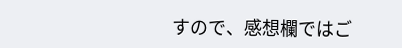すので、感想欄ではご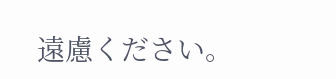遠慮ください。